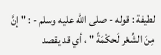لطيفة : قوله - صلى الله عليه وسلم - : " إنَّ مِنَ الشِّعْر لَحكْمَةً " ، أي قد يقصد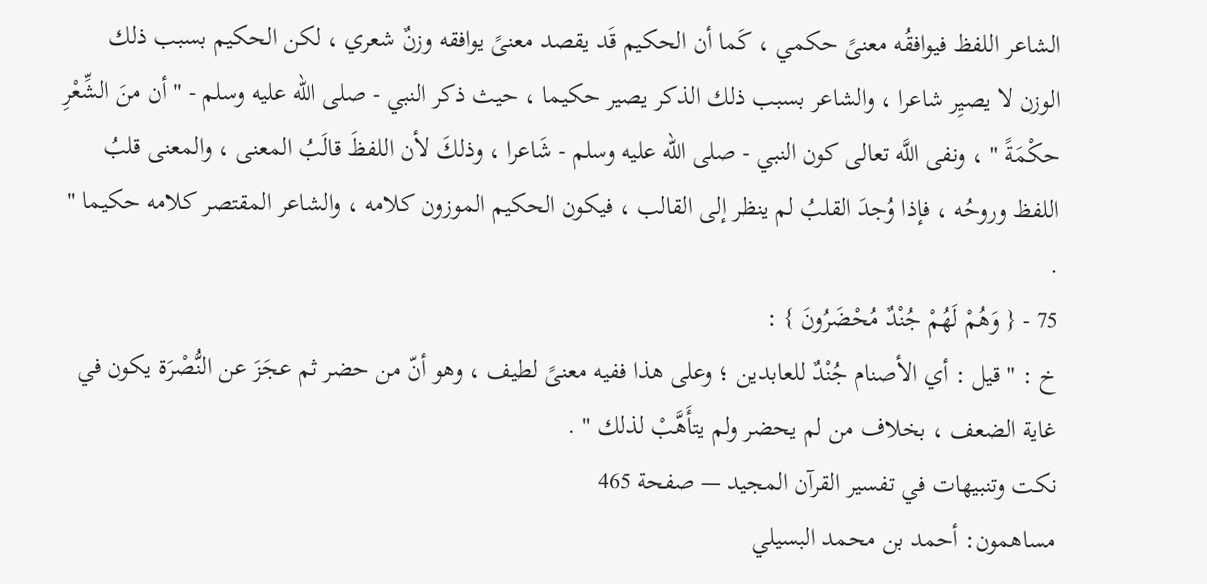الشاعر اللفظ فيوافقُه معنىً حكمي ، كَما أن الحكيم قَد يقصد معنىً يوافقه وزنٌ شعري ، لكن الحكيم بسبب ذلك الوزن لا يصيِر شاعرا ، والشاعر بسبب ذلك الذكر يصير حكيما ، حيث ذكر النبي - صلى الله عليه وسلم - " أن منَ الشِّعْرِ حكْمَةً " ، ونفى اللَّه تعالى كون النبي - صلى الله عليه وسلم - شَاعرا ، وذلكَ لأن اللفظَ قالَبُ المعنى ، والمعنى قلبُ اللفظ وروحُه ، فإذا وُجدَ القلبُ لم ينظر إلى القالب ، فيكون الحكيم الموزون كلامه ، والشاعر المقتصر كلامه حكيما " .
75 - { وَهُمْ لَهُمْ جُنْدٌ مُحْضَرُونَ } :
خ : " قيل : أي الأصنام جُنْدٌ للعابدين ؛ وعلى هذا ففيه معنىً لطيف ، وهو أنّ من حضر ثم عجَزَ عن النُّصْرَة يكون في غاية الضعف ، بخلاف من لم يحضر ولم يتأَهَّبْ لذلك " .
نكت وتنبيهات في تفسير القرآن المجيد — صفحة 465
مساهمون: أحمد بن محمد البسيلي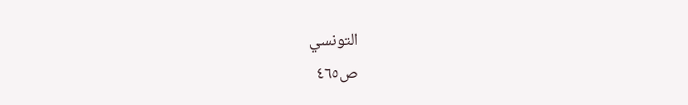التونسي
ص٤٦٥